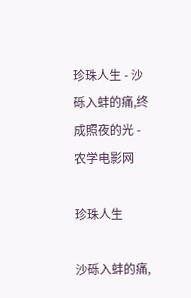珍珠人生 - 沙砾入蚌的痛,终成照夜的光 - 农学电影网

珍珠人生

沙砾入蚌的痛,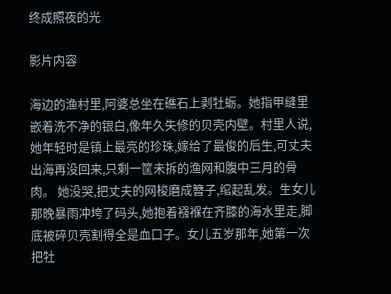终成照夜的光

影片内容

海边的渔村里,阿婆总坐在礁石上剥牡蛎。她指甲缝里嵌着洗不净的银白,像年久失修的贝壳内壁。村里人说,她年轻时是镇上最亮的珍珠,嫁给了最俊的后生,可丈夫出海再没回来,只剩一筐未拆的渔网和腹中三月的骨肉。 她没哭,把丈夫的网梭磨成簪子,绾起乱发。生女儿那晚暴雨冲垮了码头,她抱着襁褓在齐膝的海水里走,脚底被碎贝壳割得全是血口子。女儿五岁那年,她第一次把牡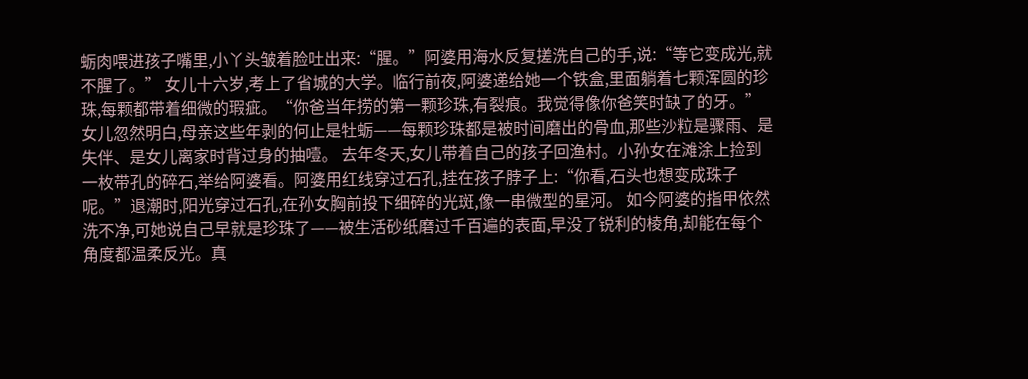蛎肉喂进孩子嘴里,小丫头皱着脸吐出来:“腥。”阿婆用海水反复搓洗自己的手,说:“等它变成光,就不腥了。” 女儿十六岁,考上了省城的大学。临行前夜,阿婆递给她一个铁盒,里面躺着七颗浑圆的珍珠,每颗都带着细微的瑕疵。“你爸当年捞的第一颗珍珠,有裂痕。我觉得像你爸笑时缺了的牙。”女儿忽然明白,母亲这些年剥的何止是牡蛎——每颗珍珠都是被时间磨出的骨血,那些沙粒是骤雨、是失伴、是女儿离家时背过身的抽噎。 去年冬天,女儿带着自己的孩子回渔村。小孙女在滩涂上捡到一枚带孔的碎石,举给阿婆看。阿婆用红线穿过石孔,挂在孩子脖子上:“你看,石头也想变成珠子呢。”退潮时,阳光穿过石孔,在孙女胸前投下细碎的光斑,像一串微型的星河。 如今阿婆的指甲依然洗不净,可她说自己早就是珍珠了——被生活砂纸磨过千百遍的表面,早没了锐利的棱角,却能在每个角度都温柔反光。真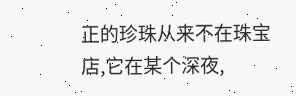正的珍珠从来不在珠宝店,它在某个深夜,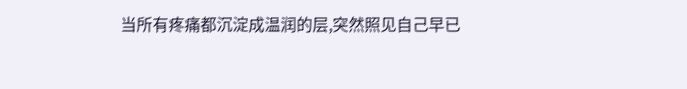当所有疼痛都沉淀成温润的层,突然照见自己早已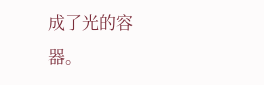成了光的容器。